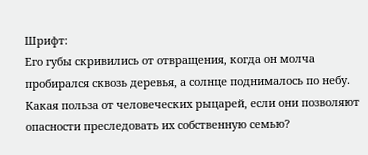Шрифт:
Его губы скривились от отвращения, когда он молча пробирался сквозь деревья, а солнце поднималось по небу. Какая польза от человеческих рыцарей, если они позволяют опасности преследовать их собственную семью?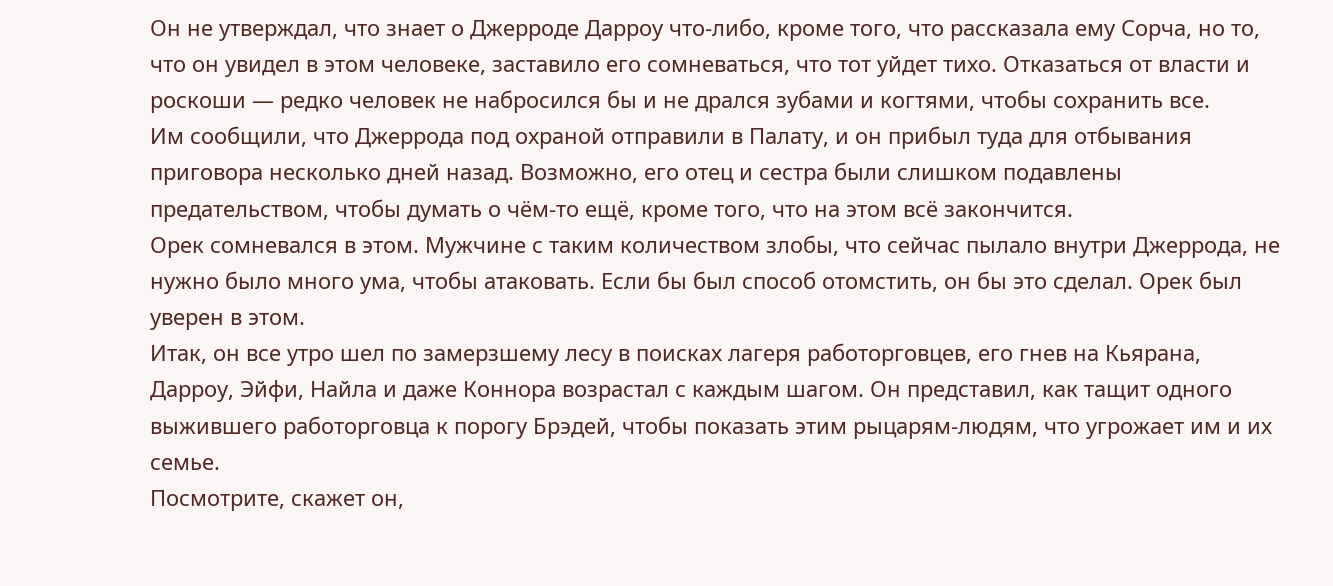Он не утверждал, что знает о Джерроде Дарроу что-либо, кроме того, что рассказала ему Сорча, но то, что он увидел в этом человеке, заставило его сомневаться, что тот уйдет тихо. Отказаться от власти и роскоши — редко человек не набросился бы и не дрался зубами и когтями, чтобы сохранить все.
Им сообщили, что Джеррода под охраной отправили в Палату, и он прибыл туда для отбывания приговора несколько дней назад. Возможно, его отец и сестра были слишком подавлены предательством, чтобы думать о чём-то ещё, кроме того, что на этом всё закончится.
Орек сомневался в этом. Мужчине с таким количеством злобы, что сейчас пылало внутри Джеррода, не нужно было много ума, чтобы атаковать. Если бы был способ отомстить, он бы это сделал. Орек был уверен в этом.
Итак, он все утро шел по замерзшему лесу в поисках лагеря работорговцев, его гнев на Кьярана, Дарроу, Эйфи, Найла и даже Коннора возрастал с каждым шагом. Он представил, как тащит одного выжившего работорговца к порогу Брэдей, чтобы показать этим рыцарям-людям, что угрожает им и их семье.
Посмотрите, скажет он,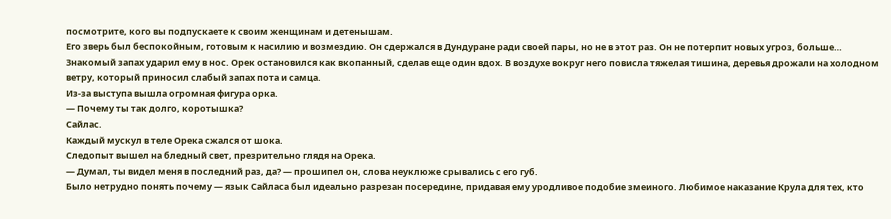посмотрите, кого вы подпускаете к своим женщинам и детенышам.
Его зверь был беспокойным, готовым к насилию и возмездию. Он сдержался в Дундуране ради своей пары, но не в этот раз. Он не потерпит новых угроз, больше…
Знакомый запах ударил ему в нос. Орек остановился как вкопанный, сделав еще один вдох. В воздухе вокруг него повисла тяжелая тишина, деревья дрожали на холодном ветру, который приносил слабый запах пота и самца.
Из-за выступа вышла огромная фигура орка.
— Почему ты так долго, коротышка?
Сайлас.
Каждый мускул в теле Орека сжался от шока.
Следопыт вышел на бледный свет, презрительно глядя на Орека.
— Думал, ты видел меня в последний раз, да? — прошипел он, слова неуклюже срывались с его губ.
Было нетрудно понять почему — язык Сайласа был идеально разрезан посередине, придавая ему уродливое подобие змеиного. Любимое наказание Крула для тех, кто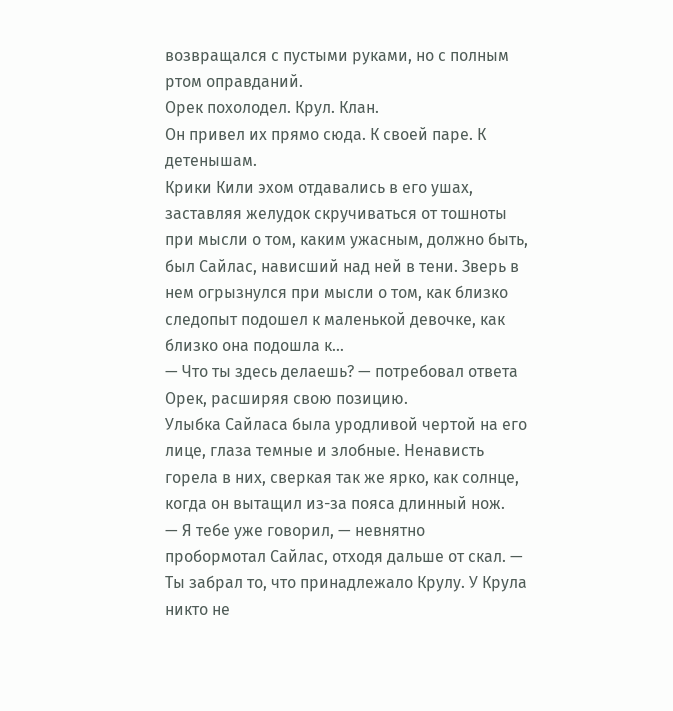возвращался с пустыми руками, но с полным ртом оправданий.
Орек похолодел. Крул. Клан.
Он привел их прямо сюда. К своей паре. К детенышам.
Крики Кили эхом отдавались в его ушах, заставляя желудок скручиваться от тошноты при мысли о том, каким ужасным, должно быть, был Сайлас, нависший над ней в тени. Зверь в нем огрызнулся при мысли о том, как близко следопыт подошел к маленькой девочке, как близко она подошла к…
— Что ты здесь делаешь? — потребовал ответа Орек, расширяя свою позицию.
Улыбка Сайласа была уродливой чертой на его лице, глаза темные и злобные. Ненависть горела в них, сверкая так же ярко, как солнце, когда он вытащил из-за пояса длинный нож.
— Я тебе уже говорил, — невнятно пробормотал Сайлас, отходя дальше от скал. — Ты забрал то, что принадлежало Крулу. У Крула никто не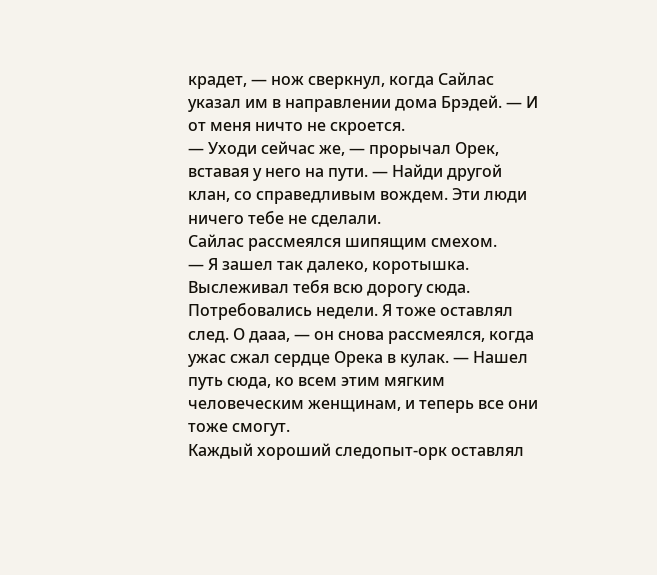крадет, — нож сверкнул, когда Сайлас указал им в направлении дома Брэдей. — И от меня ничто не скроется.
— Уходи сейчас же, — прорычал Орек, вставая у него на пути. — Найди другой клан, со справедливым вождем. Эти люди ничего тебе не сделали.
Сайлас рассмеялся шипящим смехом.
— Я зашел так далеко, коротышка. Выслеживал тебя всю дорогу сюда. Потребовались недели. Я тоже оставлял след. О дааа, — он снова рассмеялся, когда ужас сжал сердце Орека в кулак. — Нашел путь сюда, ко всем этим мягким человеческим женщинам, и теперь все они тоже смогут.
Каждый хороший следопыт-орк оставлял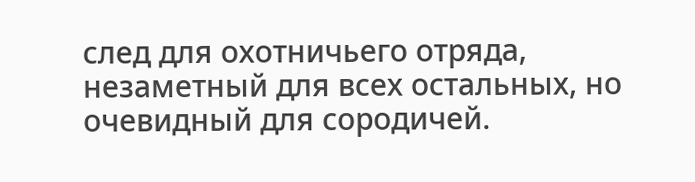след для охотничьего отряда, незаметный для всех остальных, но очевидный для сородичей.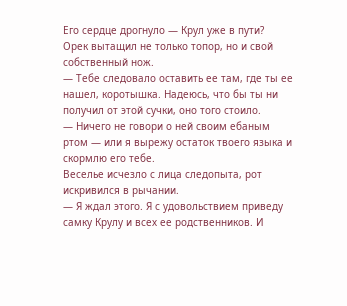Его сердце дрогнуло — Крул уже в пути?
Орек вытащил не только топор, но и свой собственный нож.
— Тебе следовало оставить ее там, где ты ее нашел, коротышка. Надеюсь, что бы ты ни получил от этой сучки, оно того стоило.
— Ничего не говори о ней своим ебаным ртом — или я вырежу остаток твоего языка и скормлю его тебе.
Веселье исчезло с лица следопыта, рот искривился в рычании.
— Я ждал этого. Я с удовольствием приведу самку Крулу и всех ее родственников. И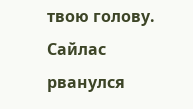твою голову.
Сайлас рванулся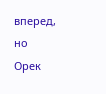вперед, но Орек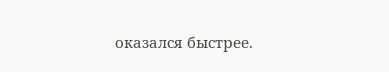оказался быстрее.